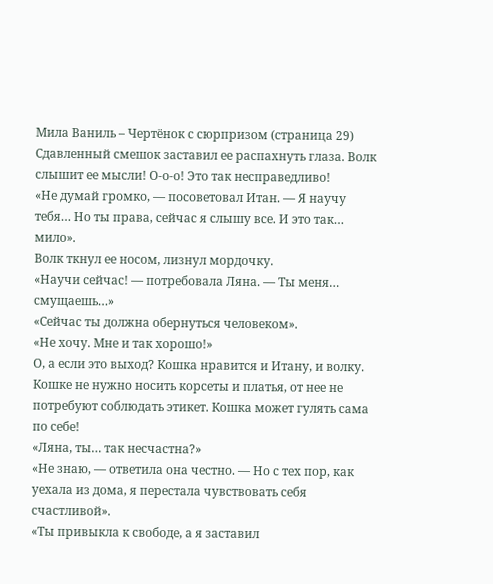Мила Ваниль – Чертёнок с сюрпризом (страница 29)
Сдавленный смешок заставил ее распахнуть глаза. Волк слышит ее мысли! О-о-о! Это так несправедливо!
«Не думай громко, — посоветовал Итан. — Я научу тебя… Но ты права, сейчас я слышу все. И это так… мило».
Волк ткнул ее носом, лизнул мордочку.
«Научи сейчас! — потребовала Ляна. — Ты меня… смущаешь…»
«Сейчас ты должна обернуться человеком».
«Не хочу. Мне и так хорошо!»
О, а если это выход? Кошка нравится и Итану, и волку. Кошке не нужно носить корсеты и платья, от нее не потребуют соблюдать этикет. Кошка может гулять сама по себе!
«Ляна, ты… так несчастна?»
«Не знаю, — ответила она честно. — Но с тех пор, как уехала из дома, я перестала чувствовать себя счастливой».
«Ты привыкла к свободе, а я заставил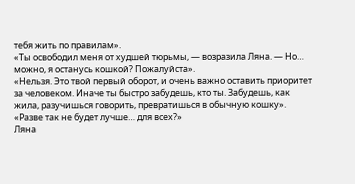тебя жить по правилам».
«Ты освободил меня от худшей тюрьмы, — возразила Ляна. — Но… можно, я останусь кошкой? Пожалуйста».
«Нельзя. Это твой первый оборот, и очень важно оставить приоритет за человеком. Иначе ты быстро забудешь, кто ты. Забудешь, как жила, разучишься говорить, превратишься в обычную кошку».
«Разве так не будет лучше… для всех?»
Ляна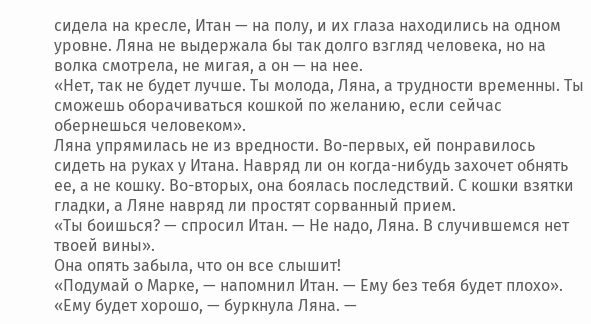сидела на кресле, Итан — на полу, и их глаза находились на одном уровне. Ляна не выдержала бы так долго взгляд человека, но на волка смотрела, не мигая, а он — на нее.
«Нет, так не будет лучше. Ты молода, Ляна, а трудности временны. Ты сможешь оборачиваться кошкой по желанию, если сейчас обернешься человеком».
Ляна упрямилась не из вредности. Во-первых, ей понравилось сидеть на руках у Итана. Навряд ли он когда-нибудь захочет обнять ее, а не кошку. Во-вторых, она боялась последствий. С кошки взятки гладки, а Ляне навряд ли простят сорванный прием.
«Ты боишься? — спросил Итан. — Не надо, Ляна. В случившемся нет твоей вины».
Она опять забыла, что он все слышит!
«Подумай о Марке, — напомнил Итан. — Ему без тебя будет плохо».
«Ему будет хорошо, — буркнула Ляна. —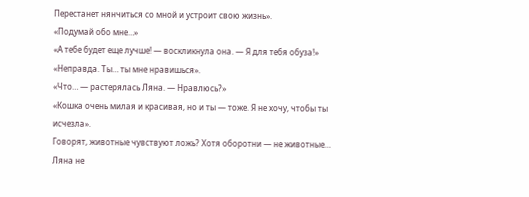Перестанет нянчиться со мной и устроит свою жизнь».
«Подумай обо мне…»
«А тебе будет еще лучше! — воскликнула она. — Я для тебя обуза!»
«Неправда. Ты… ты мне нравишься».
«Что… — растерялась Ляна. — Нравлюсь?»
«Кошка очень милая и красивая, но и ты — тоже. Я не хочу, чтобы ты исчезла».
Говорят, животные чувствуют ложь? Хотя оборотни — не животные… Ляна не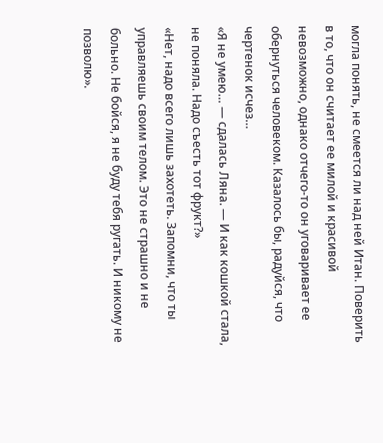могла понять, не смеется ли над ней Итан. Поверить в то, что он считает ее милой и красивой невозможно, однако отчего-то он уговаривает ее обернуться человеком. Казалось бы, радуйся, что чертенок исчез…
«Я не умею… — сдалась Ляна. — И как кошкой стала, не поняла. Надо съесть тот фрукт?»
«Нет, надо всего лишь захотеть. Запомни, что ты управляешь своим телом. Это не страшно и не больно. Не бойся, я не буду тебя ругать. И никому не позволю».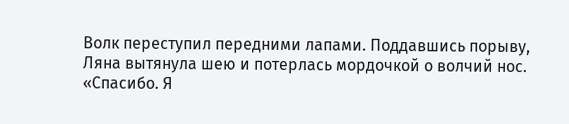Волк переступил передними лапами. Поддавшись порыву, Ляна вытянула шею и потерлась мордочкой о волчий нос.
«Спасибо. Я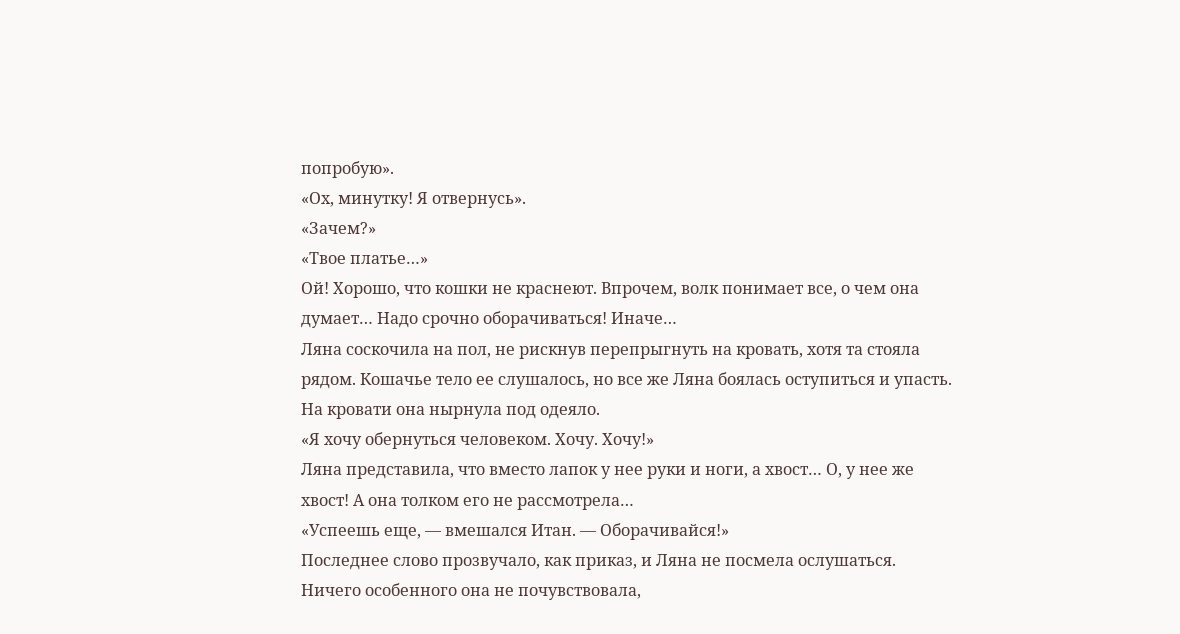попробую».
«Ох, минутку! Я отвернусь».
«Зачем?»
«Твое платье…»
Ой! Хорошо, что кошки не краснеют. Впрочем, волк понимает все, о чем она думает… Надо срочно оборачиваться! Иначе…
Ляна соскочила на пол, не рискнув перепрыгнуть на кровать, хотя та стояла рядом. Кошачье тело ее слушалось, но все же Ляна боялась оступиться и упасть. На кровати она нырнула под одеяло.
«Я хочу обернуться человеком. Хочу. Хочу!»
Ляна представила, что вместо лапок у нее руки и ноги, а хвост… О, у нее же хвост! А она толком его не рассмотрела…
«Успеешь еще, — вмешался Итан. — Оборачивайся!»
Последнее слово прозвучало, как приказ, и Ляна не посмела ослушаться. Ничего особенного она не почувствовала,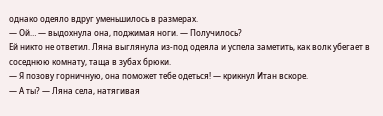однако одеяло вдруг уменьшилось в размерах.
— Ой… — выдохнула она, поджимая ноги. — Получилось?
Ей никто не ответил. Ляна выглянула из-под одеяла и успела заметить, как волк убегает в соседнюю комнату, таща в зубах брюки.
— Я позову горничную, она поможет тебе одеться! — крикнул Итан вскоре.
— А ты? — Ляна села, натягивая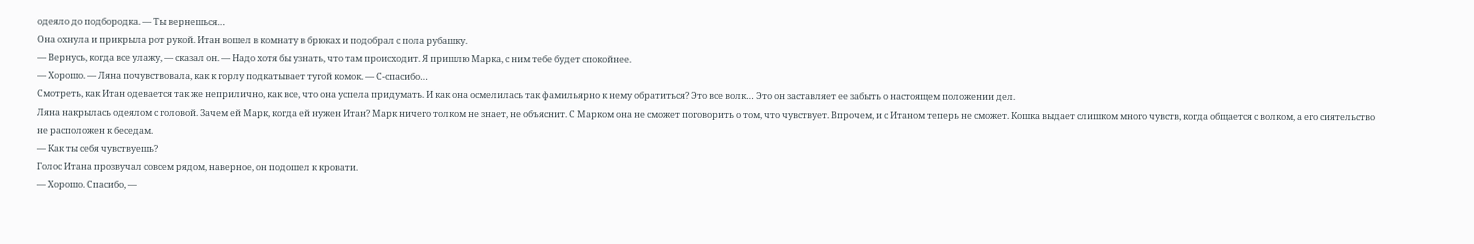одеяло до подбородка. — Ты вернешься…
Она охнула и прикрыла рот рукой. Итан вошел в комнату в брюках и подобрал с пола рубашку.
— Вернусь, когда все улажу, — сказал он. — Надо хотя бы узнать, что там происходит. Я пришлю Марка, с ним тебе будет спокойнее.
— Хорошо. — Ляна почувствовала, как к горлу подкатывает тугой комок. — С-спасибо…
Смотреть, как Итан одевается так же неприлично, как все, что она успела придумать. И как она осмелилась так фамильярно к нему обратиться? Это все волк… Это он заставляет ее забыть о настоящем положении дел.
Ляна накрылась одеялом с головой. Зачем ей Марк, когда ей нужен Итан? Марк ничего толком не знает, не объяснит. С Марком она не сможет поговорить о том, что чувствует. Впрочем, и с Итаном теперь не сможет. Кошка выдает слишком много чувств, когда общается с волком, а его сиятельство не расположен к беседам.
— Как ты себя чувствуешь?
Голос Итана прозвучал совсем рядом, наверное, он подошел к кровати.
— Хорошо. Спасибо, —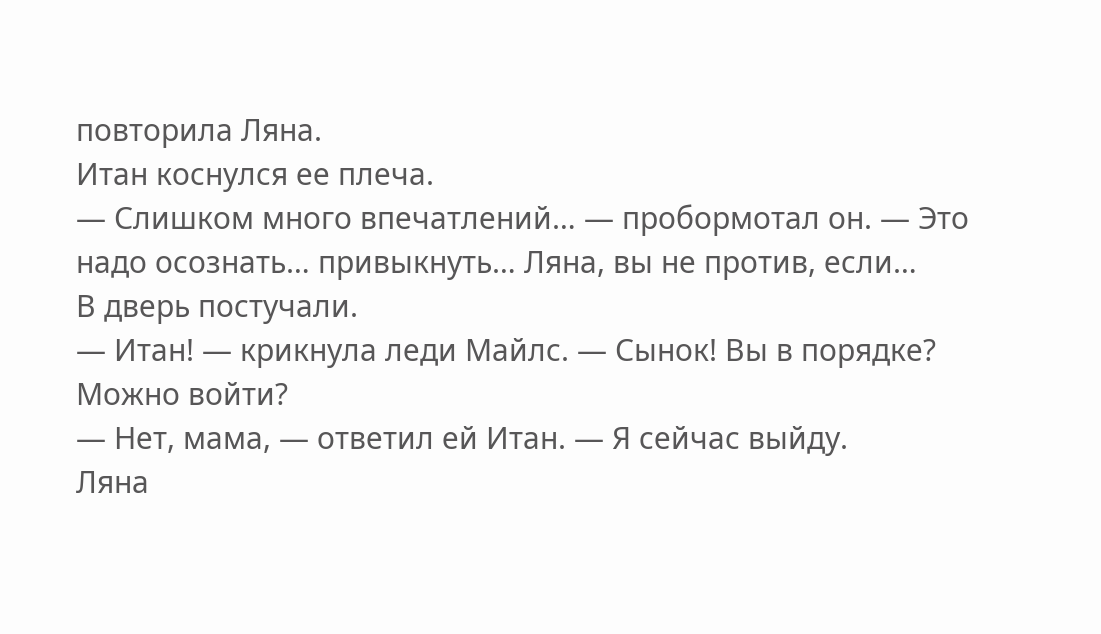повторила Ляна.
Итан коснулся ее плеча.
— Слишком много впечатлений… — пробормотал он. — Это надо осознать… привыкнуть… Ляна, вы не против, если…
В дверь постучали.
— Итан! — крикнула леди Майлс. — Сынок! Вы в порядке? Можно войти?
— Нет, мама, — ответил ей Итан. — Я сейчас выйду.
Ляна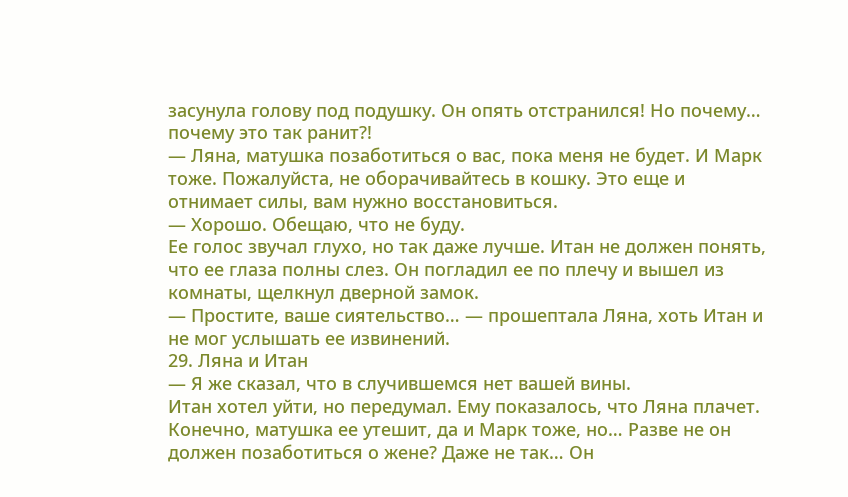засунула голову под подушку. Он опять отстранился! Но почему… почему это так ранит?!
— Ляна, матушка позаботиться о вас, пока меня не будет. И Марк тоже. Пожалуйста, не оборачивайтесь в кошку. Это еще и отнимает силы, вам нужно восстановиться.
— Хорошо. Обещаю, что не буду.
Ее голос звучал глухо, но так даже лучше. Итан не должен понять, что ее глаза полны слез. Он погладил ее по плечу и вышел из комнаты, щелкнул дверной замок.
— Простите, ваше сиятельство… — прошептала Ляна, хоть Итан и не мог услышать ее извинений.
29. Ляна и Итан
— Я же сказал, что в случившемся нет вашей вины.
Итан хотел уйти, но передумал. Ему показалось, что Ляна плачет. Конечно, матушка ее утешит, да и Марк тоже, но… Разве не он должен позаботиться о жене? Даже не так… Он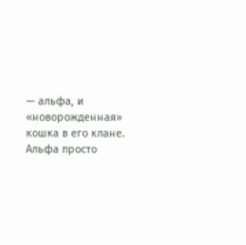— альфа, и «новорожденная» кошка в его клане. Альфа просто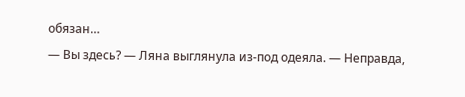обязан…
— Вы здесь? — Ляна выглянула из-под одеяла. — Неправда,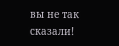вы не так сказали!